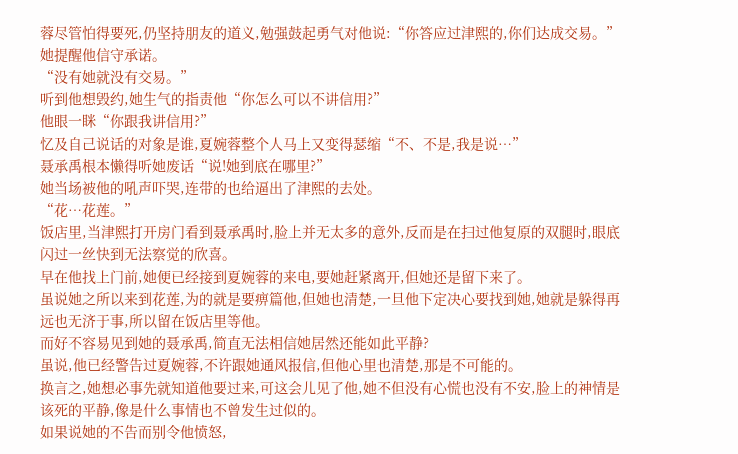蓉尽管怕得要死,仍坚持朋友的道义,勉强鼓起勇气对他说:“你答应过津熙的,你们达成交易。”她提醒他信守承诺。
“没有她就没有交易。”
听到他想毁约,她生气的指责他“你怎么可以不讲信用?”
他眼一眯“你跟我讲信用?”
忆及自己说话的对象是谁,夏婉蓉整个人马上又变得瑟缩“不、不是,我是说…”
聂承禹根本懒得听她废话“说!她到底在哪里?”
她当场被他的吼声吓哭,连带的也给逼出了津熙的去处。
“花…花莲。”
饭店里,当津熙打开房门看到聂承禹时,脸上并无太多的意外,反而是在扫过他复原的双腿时,眼底闪过一丝快到无法察觉的欣喜。
早在他找上门前,她便已经接到夏婉蓉的来电,要她赶紧离开,但她还是留下来了。
虽说她之所以来到花莲,为的就是要痹篇他,但她也清楚,一旦他下定决心要找到她,她就是躲得再远也无济于事,所以留在饭店里等他。
而好不容易见到她的聂承禹,简直无法相信她居然还能如此平静?
虽说,他已经警告过夏婉蓉,不许跟她通风报信,但他心里也清楚,那是不可能的。
换言之,她想必事先就知道他要过来,可这会儿见了他,她不但没有心慌也没有不安,脸上的神情是该死的平静,像是什么事情也不曾发生过似的。
如果说她的不告而别令他愤怒,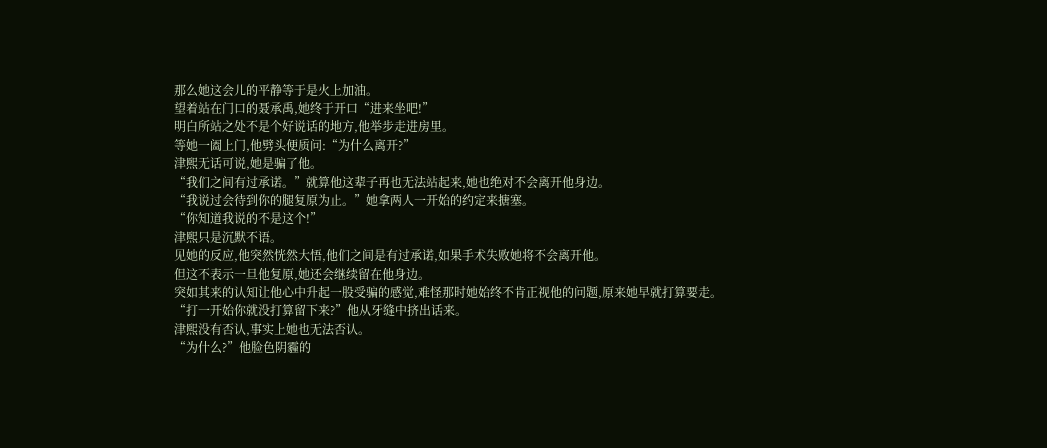那么她这会儿的平静等于是火上加油。
望着站在门口的聂承禹,她终于开口“进来坐吧!”
明白所站之处不是个好说话的地方,他举步走进房里。
等她一阖上门,他劈头便质问:“为什么离开?”
津熙无话可说,她是骗了他。
“我们之间有过承诺。”就算他这辈子再也无法站起来,她也绝对不会离开他身边。
“我说过会待到你的腿复原为止。”她拿两人一开始的约定来搪塞。
“你知道我说的不是这个!”
津熙只是沉默不语。
见她的反应,他突然恍然大悟,他们之间是有过承诺,如果手术失败她将不会离开他。
但这不表示一旦他复原,她还会继续留在他身边。
突如其来的认知让他心中升起一股受骗的感觉,难怪那时她始终不肯正视他的问题,原来她早就打算要走。
“打一开始你就没打算留下来?”他从牙缝中挤出话来。
津熙没有否认,事实上她也无法否认。
“为什么?”他脸色阴霾的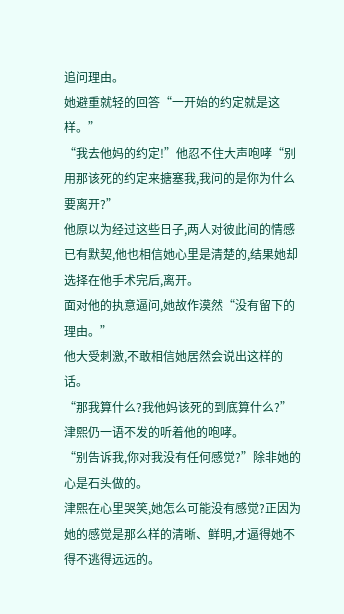追问理由。
她避重就轻的回答“一开始的约定就是这样。”
“我去他妈的约定!”他忍不住大声咆哮“别用那该死的约定来搪塞我,我问的是你为什么要离开?”
他原以为经过这些日子,两人对彼此间的情感已有默契,他也相信她心里是清楚的,结果她却选择在他手术完后,离开。
面对他的执意逼问,她故作漠然“没有留下的理由。”
他大受刺激,不敢相信她居然会说出这样的话。
“那我算什么?我他妈该死的到底算什么?”
津熙仍一语不发的听着他的咆哮。
“别告诉我,你对我没有任何感觉?”除非她的心是石头做的。
津熙在心里哭笑,她怎么可能没有感觉?正因为她的感觉是那么样的清晰、鲜明,才逼得她不得不逃得远远的。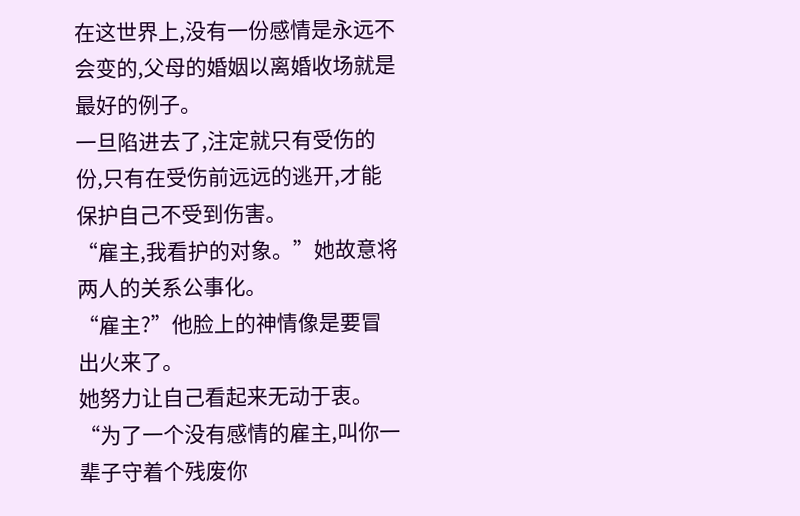在这世界上,没有一份感情是永远不会变的,父母的婚姻以离婚收场就是最好的例子。
一旦陷进去了,注定就只有受伤的份,只有在受伤前远远的逃开,才能保护自己不受到伤害。
“雇主,我看护的对象。”她故意将两人的关系公事化。
“雇主?”他脸上的神情像是要冒出火来了。
她努力让自己看起来无动于衷。
“为了一个没有感情的雇主,叫你一辈子守着个残废你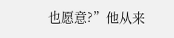也愿意?”他从来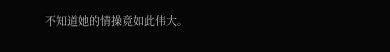不知道她的情操竟如此伟大。